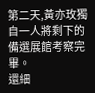第二天,黃亦玫獨自一人將剩下的備選展館考察完畢。
還細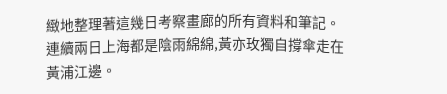緻地整理著這幾日考察畫廊的所有資料和筆記。
連續兩日上海都是陰雨綿綿,黃亦玫獨自撐傘走在黃浦江邊。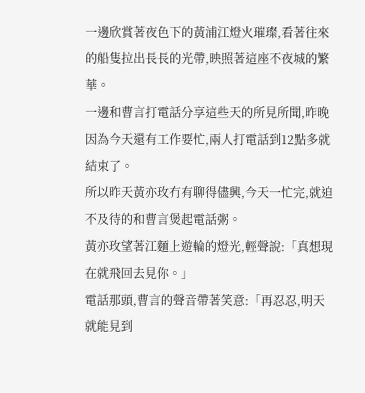一邊欣賞著夜色下的黃浦江燈火璀璨,看著往來的船隻拉出長長的光帶,映照著這座不夜城的繁華。
一邊和曹言打電話分享這些天的所見所聞,昨晚因為今天還有工作要忙,兩人打電話到12點多就結束了。
所以昨天黃亦玫冇有聊得儘興,今天一忙完,就迫不及待的和曹言煲起電話粥。
黃亦玫望著江麵上遊輪的燈光,輕聲說:「真想現在就飛回去見你。」
電話那頭,曹言的聲音帶著笑意:「再忍忍,明天就能見到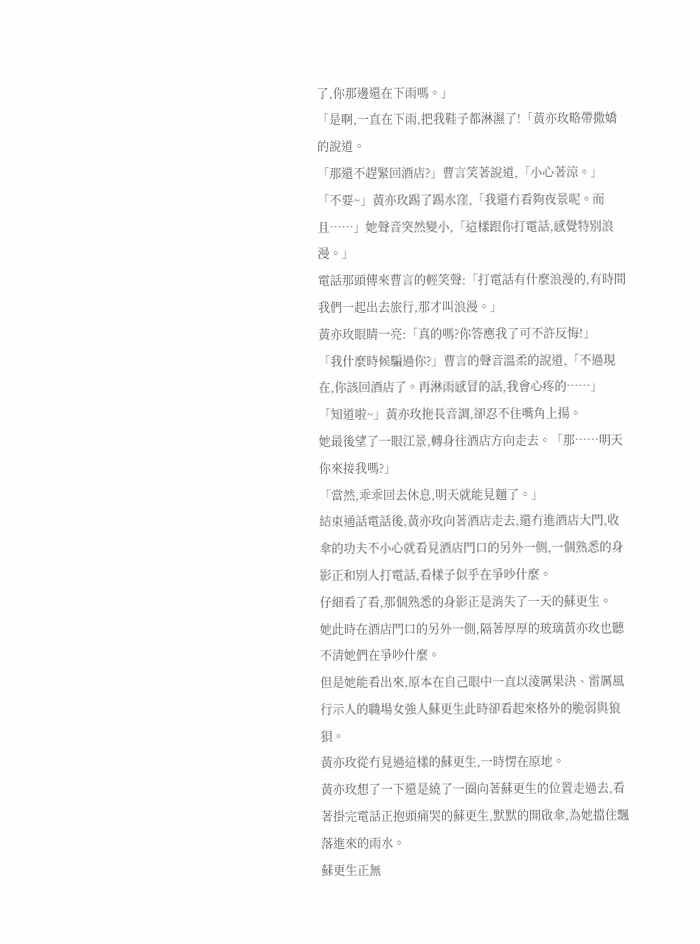了,你那邊還在下雨嗎。」
「是啊,一直在下雨,把我鞋子都淋濕了!「黃亦玫略帶撒嬌的說道。
「那還不趕緊回酒店?」曹言笑著說道,「小心著涼。」
「不要~」黃亦玫踢了踢水窪,「我還冇看夠夜景呢。而且……」她聲音突然變小,「這樣跟你打電話,感覺特別浪漫。」
電話那頭傳來曹言的輕笑聲:「打電話有什麼浪漫的,有時間我們一起出去旅行,那才叫浪漫。」
黃亦玫眼睛一亮:「真的嗎?你答應我了可不許反悔!」
「我什麼時候騙過你?」曹言的聲音溫柔的說道,「不過現在,你該回酒店了。再淋雨感冒的話,我會心疼的……」
「知道啦~」黃亦玫拖長音調,卻忍不住嘴角上揚。
她最後望了一眼江景,轉身往酒店方向走去。「那……明天你來接我嗎?」
「當然,乖乖回去休息,明天就能見麵了。」
結束通話電話後,黃亦玫向著酒店走去,還冇進酒店大門,收傘的功夫不小心就看見酒店門口的另外一側,一個熟悉的身影正和別人打電話,看樣子似乎在爭吵什麼。
仔細看了看,那個熟悉的身影正是消失了一天的蘇更生。
她此時在酒店門口的另外一側,隔著厚厚的玻璃黃亦玫也聽不清她們在爭吵什麼。
但是她能看出來,原本在自己眼中一直以淩厲果決、雷厲風行示人的職場女強人蘇更生此時卻看起來格外的脆弱與狼狽。
黃亦玫從冇見過這樣的蘇更生,一時愣在原地。
黃亦玫想了一下還是繞了一圈向著蘇更生的位置走過去,看著掛完電話正抱頭痛哭的蘇更生,默默的開啟傘,為她擋住飄落進來的雨水。
蘇更生正無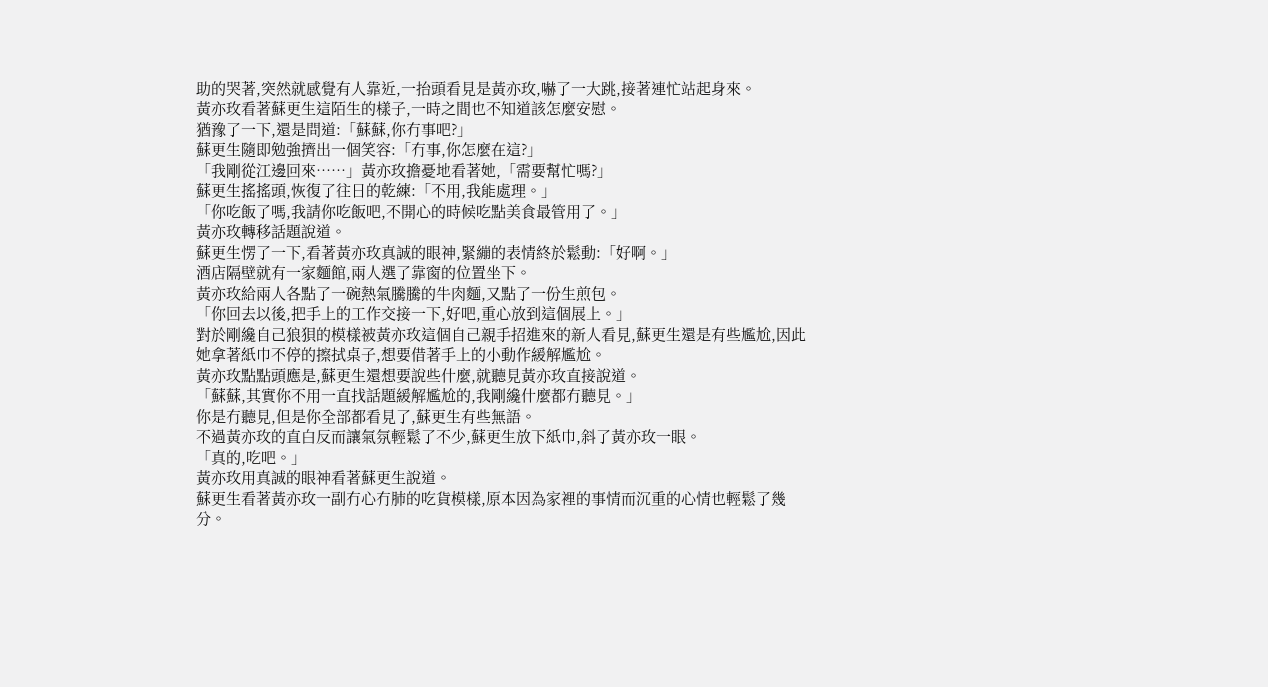助的哭著,突然就感覺有人靠近,一抬頭看見是黃亦玫,嚇了一大跳,接著連忙站起身來。
黃亦玫看著蘇更生這陌生的樣子,一時之間也不知道該怎麼安慰。
猶豫了一下,還是問道:「蘇蘇,你冇事吧?」
蘇更生隨即勉強擠出一個笑容:「冇事,你怎麼在這?」
「我剛從江邊回來……」黃亦玫擔憂地看著她,「需要幫忙嗎?」
蘇更生搖搖頭,恢復了往日的乾練:「不用,我能處理。」
「你吃飯了嗎,我請你吃飯吧,不開心的時候吃點美食最管用了。」
黃亦玫轉移話題說道。
蘇更生愣了一下,看著黃亦玫真誠的眼神,緊繃的表情終於鬆動:「好啊。」
酒店隔壁就有一家麵館,兩人選了靠窗的位置坐下。
黃亦玫給兩人各點了一碗熱氣騰騰的牛肉麵,又點了一份生煎包。
「你回去以後,把手上的工作交接一下,好吧,重心放到這個展上。」
對於剛纔自己狼狽的模樣被黃亦玫這個自己親手招進來的新人看見,蘇更生還是有些尷尬,因此她拿著紙巾不停的擦拭桌子,想要借著手上的小動作緩解尷尬。
黃亦玫點點頭應是,蘇更生還想要說些什麼,就聽見黃亦玫直接說道。
「蘇蘇,其實你不用一直找話題緩解尷尬的,我剛纔什麼都冇聽見。」
你是冇聽見,但是你全部都看見了,蘇更生有些無語。
不過黃亦玫的直白反而讓氣氛輕鬆了不少,蘇更生放下紙巾,斜了黃亦玫一眼。
「真的,吃吧。」
黃亦玫用真誠的眼神看著蘇更生說道。
蘇更生看著黃亦玫一副冇心冇肺的吃貨模樣,原本因為家裡的事情而沉重的心情也輕鬆了幾分。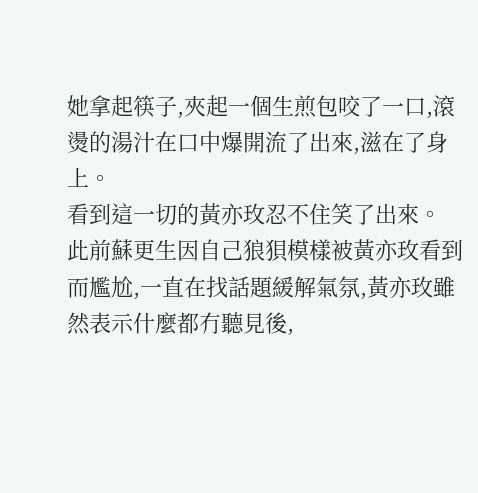她拿起筷子,夾起一個生煎包咬了一口,滾燙的湯汁在口中爆開流了出來,滋在了身上。
看到這一切的黃亦玫忍不住笑了出來。
此前蘇更生因自己狼狽模樣被黃亦玫看到而尷尬,一直在找話題緩解氣氛,黃亦玫雖然表示什麼都冇聽見後,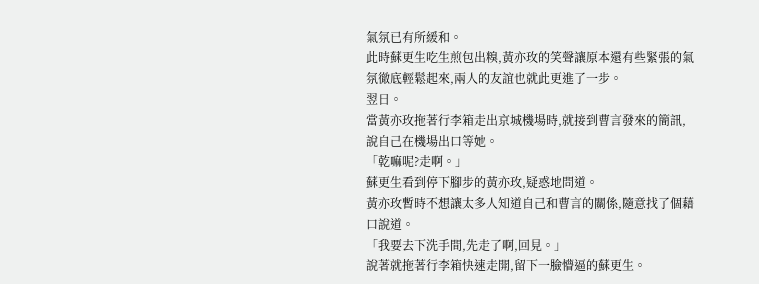氣氛已有所緩和。
此時蘇更生吃生煎包出糗,黃亦玫的笑聲讓原本還有些緊張的氣氛徹底輕鬆起來,兩人的友誼也就此更進了一步。
翌日。
當黃亦玫拖著行李箱走出京城機場時,就接到曹言發來的簡訊,說自己在機場出口等她。
「乾嘛呢?走啊。」
蘇更生看到停下腳步的黃亦玫,疑惑地問道。
黃亦玫暫時不想讓太多人知道自己和曹言的關係,隨意找了個藉口說道。
「我要去下洗手間,先走了啊,回見。」
說著就拖著行李箱快速走開,留下一臉懵逼的蘇更生。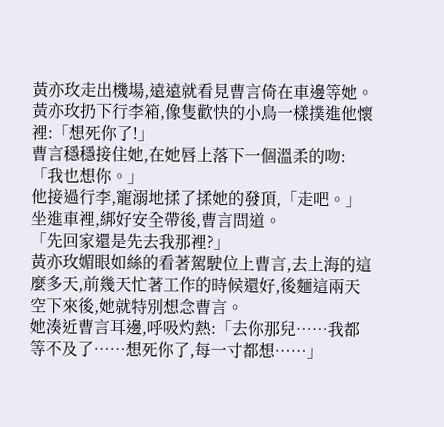黃亦玫走出機場,遠遠就看見曹言倚在車邊等她。
黃亦玫扔下行李箱,像隻歡快的小鳥一樣撲進他懷裡:「想死你了!」
曹言穩穩接住她,在她唇上落下一個溫柔的吻:「我也想你。」
他接過行李,寵溺地揉了揉她的發頂,「走吧。」
坐進車裡,綁好安全帶後,曹言問道。
「先回家還是先去我那裡?」
黃亦玫媚眼如絲的看著駕駛位上曹言,去上海的這麼多天,前幾天忙著工作的時候還好,後麵這兩天空下來後,她就特別想念曹言。
她湊近曹言耳邊,呼吸灼熱:「去你那兒……我都等不及了……想死你了,每一寸都想……」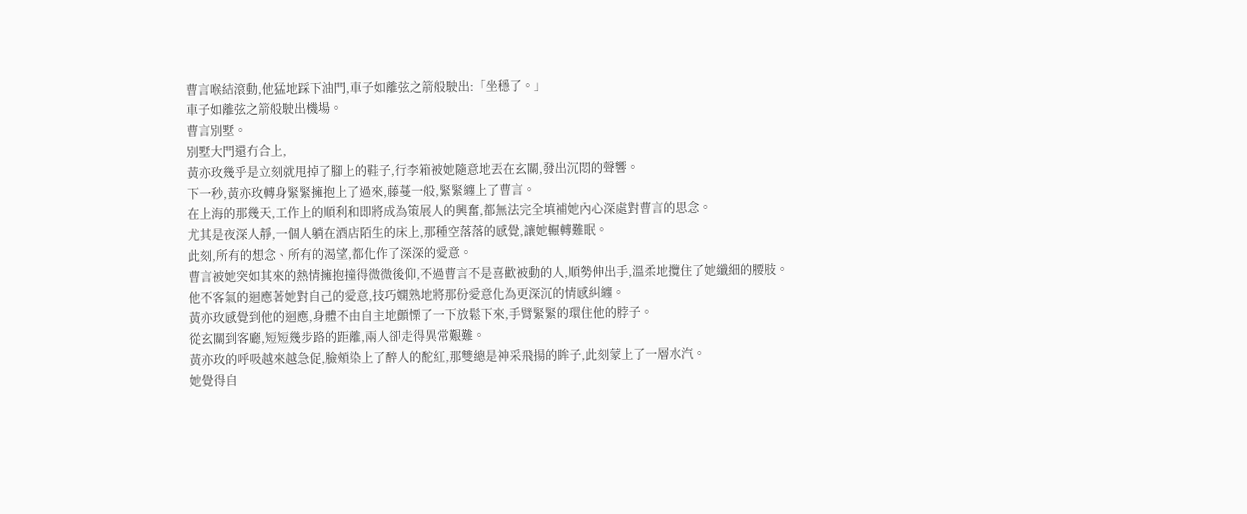曹言喉結滾動,他猛地踩下油門,車子如離弦之箭般駛出:「坐穩了。」
車子如離弦之箭般駛出機場。
曹言別墅。
別墅大門還冇合上,
黃亦玫幾乎是立刻就甩掉了腳上的鞋子,行李箱被她隨意地丟在玄關,發出沉悶的聲響。
下一秒,黃亦玫轉身緊緊擁抱上了過來,藤蔓一般,緊緊纏上了曹言。
在上海的那幾天,工作上的順利和即將成為策展人的興奮,都無法完全填補她內心深處對曹言的思念。
尤其是夜深人靜,一個人躺在酒店陌生的床上,那種空落落的感覺,讓她輾轉難眠。
此刻,所有的想念、所有的渴望,都化作了深深的愛意。
曹言被她突如其來的熱情擁抱撞得微微後仰,不過曹言不是喜歡被動的人,順勢伸出手,溫柔地攬住了她纖細的腰肢。
他不客氣的迴應著她對自己的愛意,技巧嫻熟地將那份愛意化為更深沉的情感糾纏。
黃亦玫感覺到他的迴應,身體不由自主地顫慄了一下放鬆下來,手臂緊緊的環住他的脖子。
從玄關到客廳,短短幾步路的距離,兩人卻走得異常艱難。
黃亦玫的呼吸越來越急促,臉頰染上了醉人的酡紅,那雙總是神采飛揚的眸子,此刻蒙上了一層水汽。
她覺得自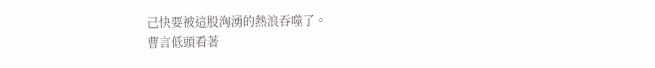己快要被這股洶湧的熱浪吞噬了。
曹言低頭看著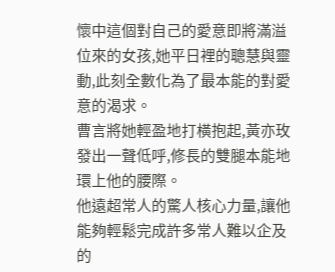懷中這個對自己的愛意即將滿溢位來的女孩,她平日裡的聰慧與靈動,此刻全數化為了最本能的對愛意的渴求。
曹言將她輕盈地打橫抱起,黃亦玫發出一聲低呼,修長的雙腿本能地環上他的腰際。
他遠超常人的驚人核心力量,讓他能夠輕鬆完成許多常人難以企及的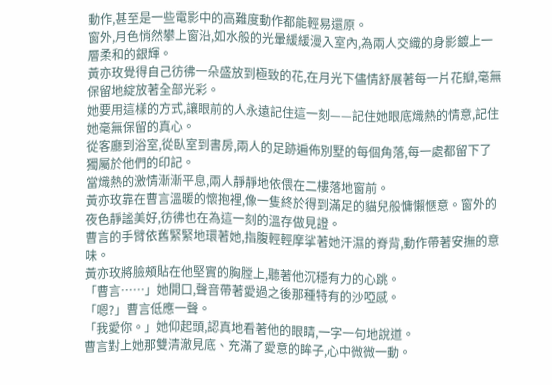動作,甚至是一些電影中的高難度動作都能輕易還原。
窗外,月色悄然攀上窗沿,如水般的光暈緩緩漫入室內,為兩人交織的身影鍍上一層柔和的銀輝。
黃亦玫覺得自己彷彿一朵盛放到極致的花,在月光下儘情舒展著每一片花瓣,毫無保留地綻放著全部光彩。
她要用這樣的方式,讓眼前的人永遠記住這一刻——記住她眼底熾熱的情意,記住她毫無保留的真心。
從客廳到浴室,從臥室到書房,兩人的足跡遍佈別墅的每個角落,每一處都留下了獨屬於他們的印記。
當熾熱的激情漸漸平息,兩人靜靜地依偎在二樓落地窗前。
黃亦玫靠在曹言溫暖的懷抱裡,像一隻終於得到滿足的貓兒般慵懶愜意。窗外的夜色靜謐美好,彷彿也在為這一刻的溫存做見證。
曹言的手臂依舊緊緊地環著她,指腹輕輕摩挲著她汗濕的脊背,動作帶著安撫的意味。
黃亦玫將臉頰貼在他堅實的胸膛上,聽著他沉穩有力的心跳。
「曹言……」她開口,聲音帶著愛過之後那種特有的沙啞感。
「嗯?」曹言低應一聲。
「我愛你。」她仰起頭,認真地看著他的眼睛,一字一句地說道。
曹言對上她那雙清澈見底、充滿了愛意的眸子,心中微微一動。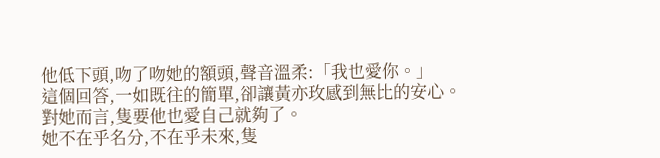他低下頭,吻了吻她的額頭,聲音溫柔:「我也愛你。」
這個回答,一如既往的簡單,卻讓黃亦玫感到無比的安心。
對她而言,隻要他也愛自己就夠了。
她不在乎名分,不在乎未來,隻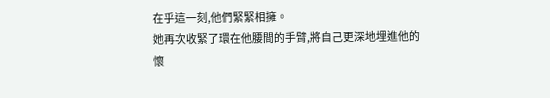在乎這一刻,他們緊緊相擁。
她再次收緊了環在他腰間的手臂,將自己更深地埋進他的懷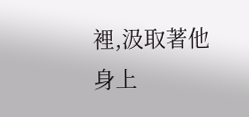裡,汲取著他身上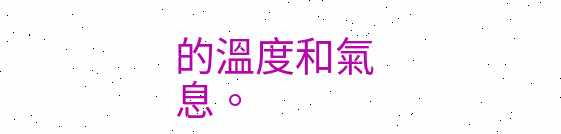的溫度和氣息。